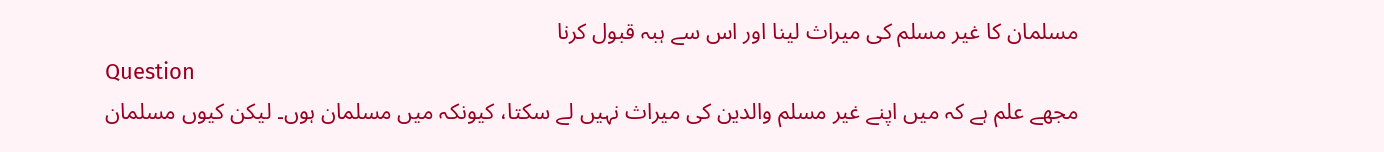مسلمان کا غیر مسلم کی میراث لینا اور اس سے ہبہ قبول کرنا
Question
مجھے علم ہے کہ میں اپنے غیر مسلم والدین کی میراث نہیں لے سکتا، کیونکہ میں مسلمان ہوں۔ لیکن کیوں مسلمان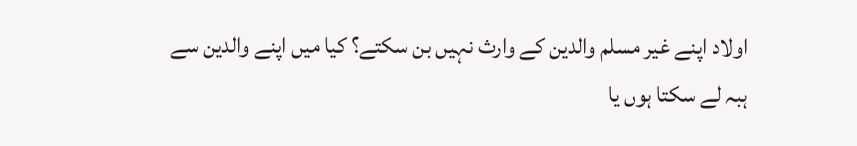اولاد اپنے غیر مسلم والدین کے وارث نہیں بن سکتے؟ کیا میں اپنے والدین سے ہبہ لے سکتا ہوں یا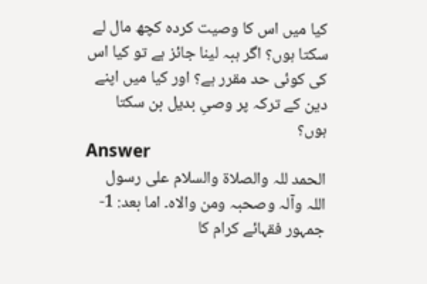کیا میں اس کا وصیت کردہ کچھ مال لے سکتا ہوں؟ اگر ہبہ لینا جائز ہے تو کیا اس کی کوئی حد مقرر ہے؟ اور کیا میں اپنے دین کے ترکہ پر وصیِ بدیل بن سکتا ہوں؟
Answer
الحمد للہ والصلاۃ والسلام علی رسول اللہ وآلہ وصحبہ ومن والاہ۔ اما بعد: 1- جمہور فقہائے کرام کا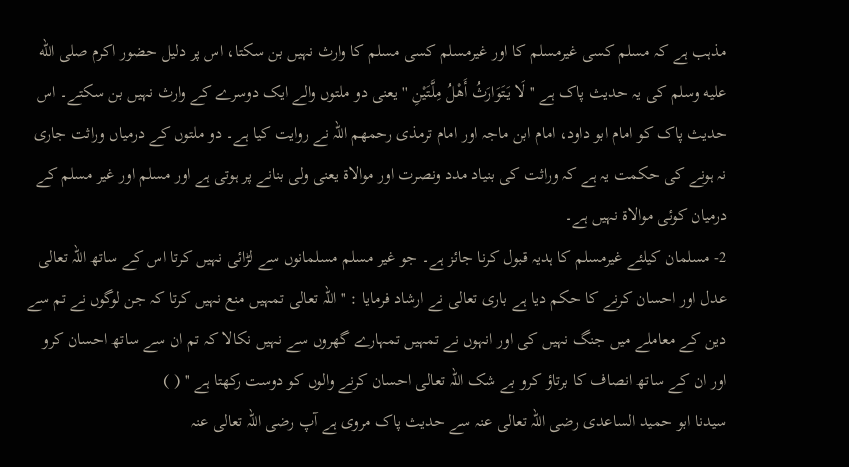مذہب ہے کہ مسلم کسی غیرمسلم کا اور غیرمسلم کسی مسلم کا وارث نہیں بن سکتا، اس پر دلیل حضور اکرم صلى الله عليه وسلم کی یہ حدیث پاک ہے '' لَا يَتَوَارَثُ أَهْلُ مِلَّتَيْنِ '' یعنی دو ملتوں والے ایک دوسرے کے وارث نہیں بن سکتے۔ اس حدیث پاک کو امام ابو داود، امام ابن ماجہ اور امام ترمذی رحمھم اللہ نے روایت کیا ہے۔ دو ملتوں کے درمیاں وراثت جاری نہ ہونے کی حکمت یہ ہے کہ وراثت کی بنیاد مدد ونصرت اور موالاۃ یعنی ولی بنانے پر ہوتی ہے اور مسلم اور غیر مسلم کے درمیان کوئی موالاۃ نہیں ہے۔
2- مسلمان کیلئے غیرمسلم کا ہدیہ قبول کرنا جائز ہے۔ جو غیر مسلم مسلمانوں سے لڑائی نہیں کرتا اس کے ساتھ اللہ تعالی عدل اور احسان کرنے کا حکم دیا ہے باری تعالی نے ارشاد فرمایا : '' اللہ تعالی تمہیں منع نہیں کرتا کہ جن لوگوں نے تم سے دین کے معاملے میں جنگ نہیں کی اور انہوں نے تمہیں تمہارے گھروں سے نہیں نکالا کہ تم ان سے ساتھ احسان کرو اور ان کے ساتھ انصاف کا برتاؤ کرو بے شک اللہ تعالی احسان کرنے والوں کو دوست رکھتا ہے '' ( )
سیدنا ابو حمید الساعدی رضی اللہ تعالی عنہ سے حدیث پاک مروی ہے آپ رضی اللہ تعالی عنہ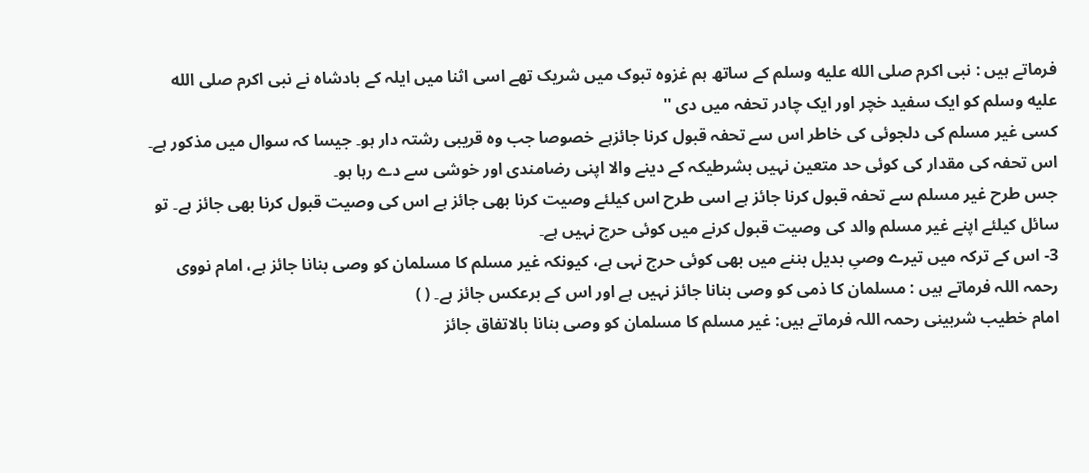فرماتے ہیں : نبی اکرم صلى الله عليه وسلم کے ساتھ ہم غزوہ تبوک میں شریک تھے اسی اثنا میں ایلہ کے بادشاہ نے نبی اکرم صلى الله عليه وسلم کو ایک سفید خچر اور ایک چادر تحفہ میں دی ''
کسی غیر مسلم کی دلجوئی کی خاطر اس سے تحفہ قبول کرنا جائزہے خصوصا جب وہ قریبی رشتہ دار ہو۔ جیسا کہ سوال میں مذکور ہے۔ اس تحفہ کی مقدار کی کوئی حد متعین نہیں بشرطیکہ کے دینے والا اپنی رضامندی اور خوشی سے دے رہا ہو۔
جس طرح غیر مسلم سے تحفہ قبول کرنا جائز ہے اسی طرح اس کیلئے وصیت کرنا بھی جائز ہے اس کی وصیت قبول کرنا بھی جائز ہے۔ تو سائل کیلئے اپنے غیر مسلم والد کی وصیت قبول کرنے میں کوئی حرج نہیں ہے۔
3- اس کے ترکہ میں تیرے وصیِ بدیل بننے میں بھی کوئی حرج نہی ہے، کیونکہ غیر مسلم کا مسلمان کو وصی بنانا جائز ہے، امام نووی رحمہ اللہ فرماتے ہیں : مسلمان کا ذمی کو وصی بنانا جائز نہیں ہے اور اس کے برعکس جائز ہے۔ ( )
امام خطیب شربینی رحمہ اللہ فرماتے ہیں: غیر مسلم کا مسلمان کو وصی بنانا بالاتفاق جائز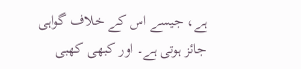ہے، جیسے اس کے خلاف گواہی جائز ہوتی ہے۔ اور کبھی کھبی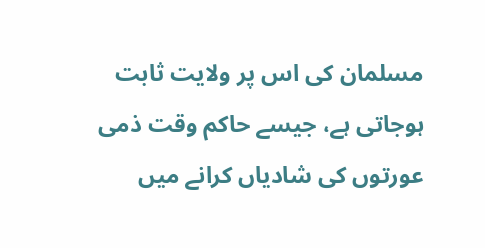مسلمان کی اس پر ولایت ثابت ہوجاتی ہے، جیسے حاکم وقت ذمی عورتوں کی شادیاں کرانے میں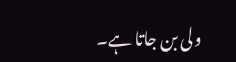ولی بن جاتا ہے۔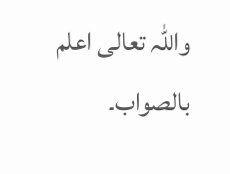واللہ تعالی اعلم بالصواب۔